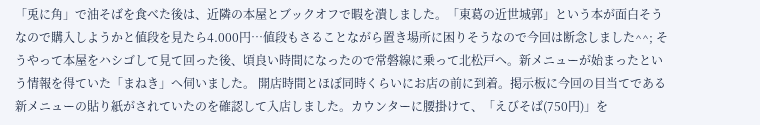「兎に角」で油そばを食べた後は、近隣の本屋とブックオフで暇を潰しました。「東葛の近世城郭」という本が面白そうなので購入しようかと値段を見たら4.000円…値段もさることながら置き場所に困りそうなので今回は断念しました^^; そうやって本屋をハシゴして見て回った後、頃良い時間になったので常磐線に乗って北松戸へ。新メニューが始まったという情報を得ていた「まねき」へ伺いました。 開店時間とほぼ同時くらいにお店の前に到着。掲示板に今回の目当てである新メニューの貼り紙がされていたのを確認して入店しました。カウンターに腰掛けて、「えびそば(750円)」を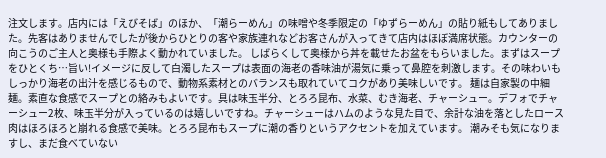注文します。店内には「えびそば」のほか、「潮らーめん」の味噌や冬季限定の「ゆずらーめん」の貼り紙もしてありました。先客はありませんでしたが後からひとりの客や家族連れなどお客さんが入ってきて店内はほぼ満席状態。カウンターの向こうのご主人と奥様も手際よく動かれていました。 しばらくして奥様から丼を載せたお盆をもらいました。まずはスープをひとくち…旨い!イメージに反して白濁したスープは表面の海老の香味油が湯気に乗って鼻腔を刺激します。その味わいもしっかり海老の出汁を感じるもので、動物系素材とのバランスも取れていてコクがあり美味しいです。 麺は自家製の中細麺。素直な食感でスープとの絡みもよいです。具は味玉半分、とろろ昆布、水菜、むき海老、チャーシュー。デフォでチャーシュー2枚、味玉半分が入っているのは嬉しいですね。チャーシューはハムのような見た目で、余計な油を落としたロース肉はほろほろと崩れる食感で美味。とろろ昆布もスープに潮の香りというアクセントを加えています。 潮みそも気になりますし、まだ食べていない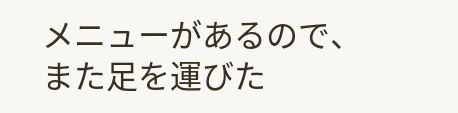メニューがあるので、また足を運びた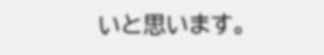いと思います。